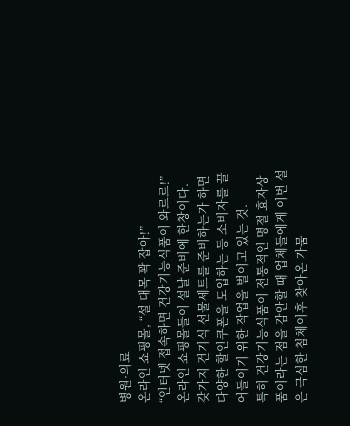병원·의료
온라인 쇼핑몰, “설 대목 꽉 잡아!”
“인터넷 접속하면 건강기능식품이 와르르!”
온라인 쇼핑몰들이 설날 준비에 한창이다.
갖가지 건기식 선물세트를 준비하는가 하면 다양한 할인쿠폰을 도입하는 등 소비자를 끌어들이기 위한 작업을 벌이고 있는 것.
특히 건강기능식품이 전통적인 명절 효자상품이라는 점을 감안할 때 업체들에게 이번 설은 극심한 침체이후 찾아온 가뭄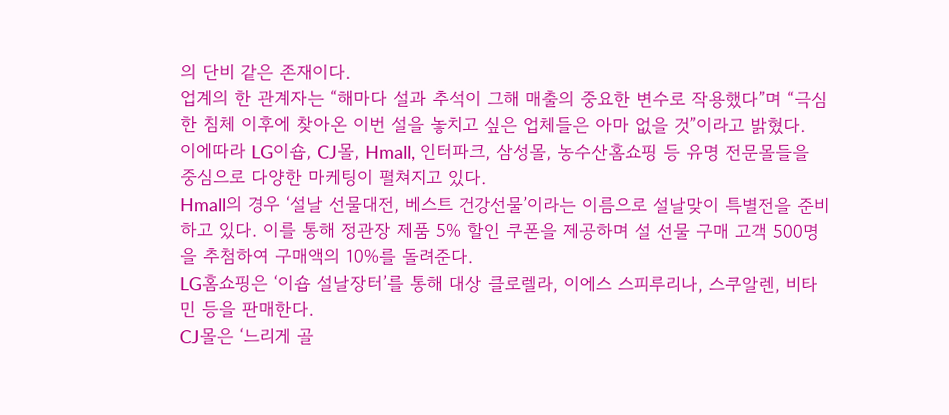의 단비 같은 존재이다.
업계의 한 관계자는 “해마다 설과 추석이 그해 매출의 중요한 변수로 작용했다”며 “극심한 침체 이후에 찾아온 이번 설을 놓치고 싶은 업체들은 아마 없을 것”이라고 밝혔다.
이에따라 LG이숍, CJ몰, Hmall, 인터파크, 삼성몰, 농수산홈쇼핑 등 유명 전문몰들을 중심으로 다양한 마케팅이 펼쳐지고 있다.
Hmall의 경우 ‘설날 선물대전, 베스트 건강선물’이라는 이름으로 설날맞이 특별전을 준비하고 있다. 이를 통해 정관장 제품 5% 할인 쿠폰을 제공하며 설 선물 구매 고객 500명을 추첨하여 구매액의 10%를 돌려준다.
LG홈쇼핑은 ‘이숍 설날장터’를 통해 대상 클로렐라, 이에스 스피루리나, 스쿠알렌, 비타민 등을 판매한다.
CJ몰은 ‘느리게 골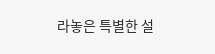라놓은 특별한 설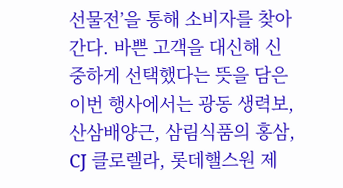선물전’을 통해 소비자를 찾아간다. 바쁜 고객을 대신해 신중하게 선택했다는 뜻을 담은 이번 행사에서는 광동 생력보, 산삼배양근, 삼림식품의 홍삼, CJ 클로렐라, 롯데핼스원 제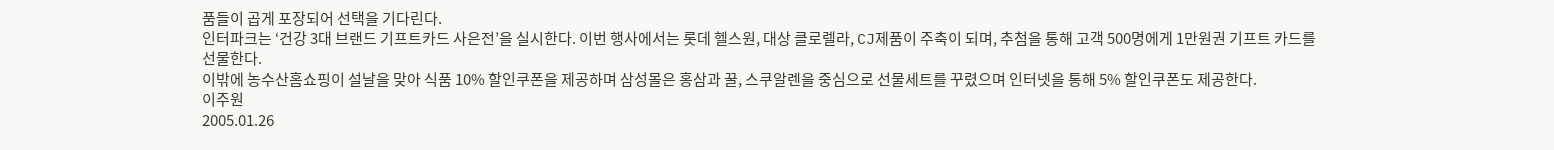품들이 곱게 포장되어 선택을 기다린다.
인터파크는 ‘건강 3대 브랜드 기프트카드 사은전’을 실시한다. 이번 행사에서는 롯데 헬스원, 대상 클로렐라, CJ제품이 주축이 되며, 추첨을 통해 고객 500명에게 1만원권 기프트 카드를 선물한다.
이밖에 농수산홈쇼핑이 설날을 맞아 식품 10% 할인쿠폰을 제공하며 삼성몰은 홍삼과 꿀, 스쿠알렌을 중심으로 선물세트를 꾸렸으며 인터넷을 통해 5% 할인쿠폰도 제공한다.
이주원
2005.01.26